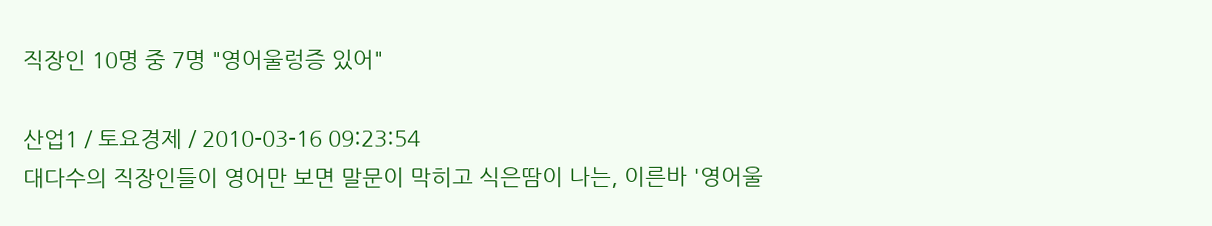직장인 10명 중 7명 "영어울렁증 있어"

산업1 / 토요경제 / 2010-03-16 09:23:54
대다수의 직장인들이 영어만 보면 말문이 막히고 식은땀이 나는, 이른바 '영어울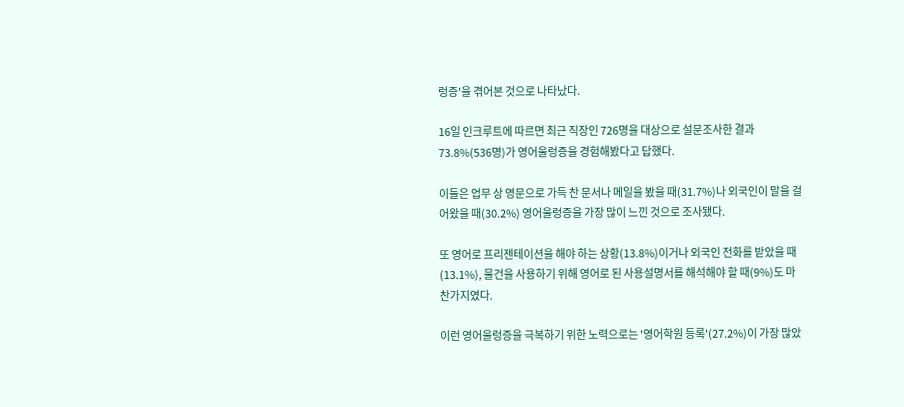렁증'을 겪어본 것으로 나타났다.

16일 인크루트에 따르면 최근 직장인 726명을 대상으로 설문조사한 결과 73.8%(536명)가 영어울렁증을 경험해봤다고 답했다.

이들은 업무 상 영문으로 가득 찬 문서나 메일을 봤을 때(31.7%)나 외국인이 말을 걸어왔을 때(30.2%) 영어울렁증을 가장 많이 느낀 것으로 조사됐다.

또 영어로 프리젠테이션을 해야 하는 상황(13.8%)이거나 외국인 전화를 받았을 때(13.1%), 물건을 사용하기 위해 영어로 된 사용설명서를 해석해야 할 때(9%)도 마찬가지였다.

이런 영어울렁증을 극복하기 위한 노력으로는 '영어학원 등록'(27.2%)이 가장 많았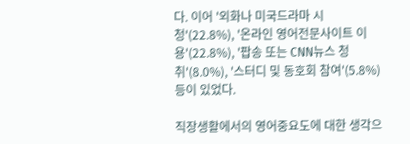다. 이어 '외화나 미국드라마 시청'(22.8%), '온라인 영어전문사이트 이용'(22.8%), '팝송 또는 CNN뉴스 청취'(8.0%), '스터디 및 동호회 참여'(5.8%) 등이 있었다.

직장생활에서의 영어중요도에 대한 생각으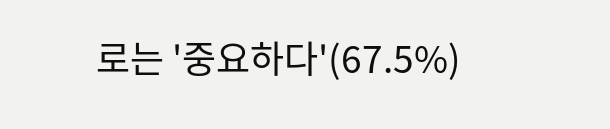로는 '중요하다'(67.5%)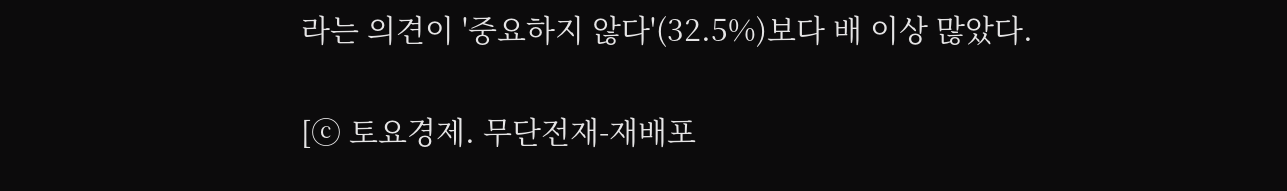라는 의견이 '중요하지 않다'(32.5%)보다 배 이상 많았다.

[ⓒ 토요경제. 무단전재-재배포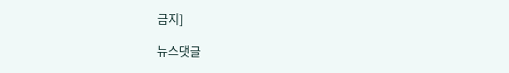금지]

뉴스댓글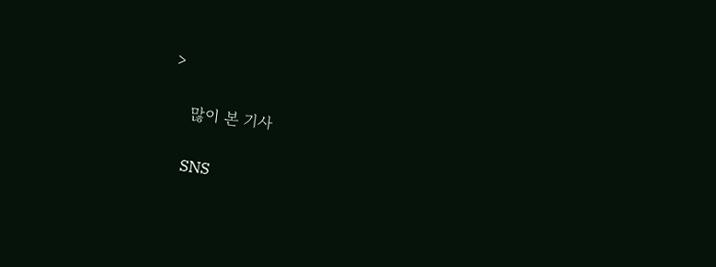>

    많이 본 기사

    SNS